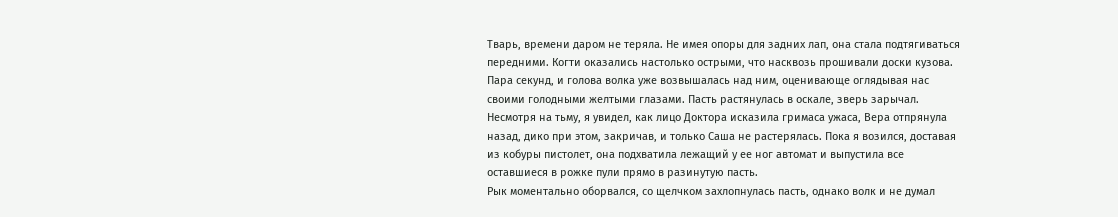Тварь, времени даром не теряла. Не имея опоры для задних лап, она стала подтягиваться передними. Когти оказались настолько острыми, что насквозь прошивали доски кузова. Пара секунд, и голова волка уже возвышалась над ним, оценивающе оглядывая нас своими голодными желтыми глазами. Пасть растянулась в оскале, зверь зарычал.
Несмотря на тьму, я увидел, как лицо Доктора исказила гримаса ужаса, Вера отпрянула назад, дико при этом, закричав, и только Саша не растерялась. Пока я возился, доставая из кобуры пистолет, она подхватила лежащий у ее ног автомат и выпустила все оставшиеся в рожке пули прямо в разинутую пасть.
Рык моментально оборвался, со щелчком захлопнулась пасть, однако волк и не думал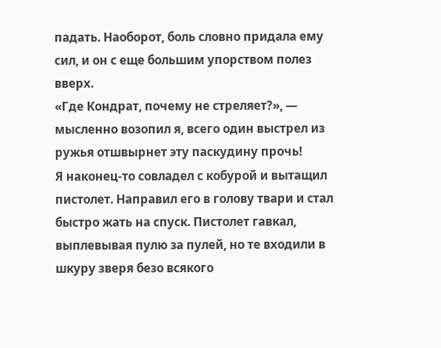падать. Наоборот, боль словно придала ему сил, и он с еще большим упорством полез вверх.
«Где Кондрат, почему не стреляет?», — мысленно возопил я, всего один выстрел из ружья отшвырнет эту паскудину прочь!
Я наконец-то совладел с кобурой и вытащил пистолет. Направил его в голову твари и стал быстро жать на спуск. Пистолет гавкал, выплевывая пулю за пулей, но те входили в шкуру зверя безо всякого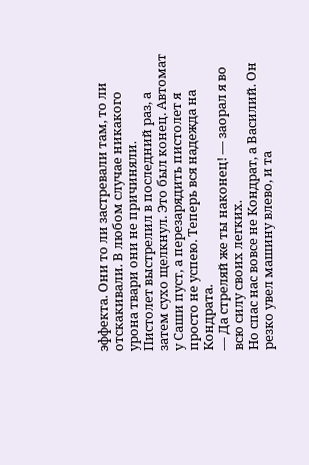эффекта. Они то ли застревали там, то ли отскакивали. В любом случае никакого урона твари они не причиняли.
Пистолет выстрелил в последний раз, а затем сухо щелкнул. Это был конец. Автомат у Саши пуст, а перезарядить пистолет я просто не успею. Теперь вся надежда на Кондрата.
— Да стреляй же ты наконец! — заорал я во всю силу своих легких.
Но спас нас вовсе не Кондрат, а Василий. Он резко увел машину влево, и та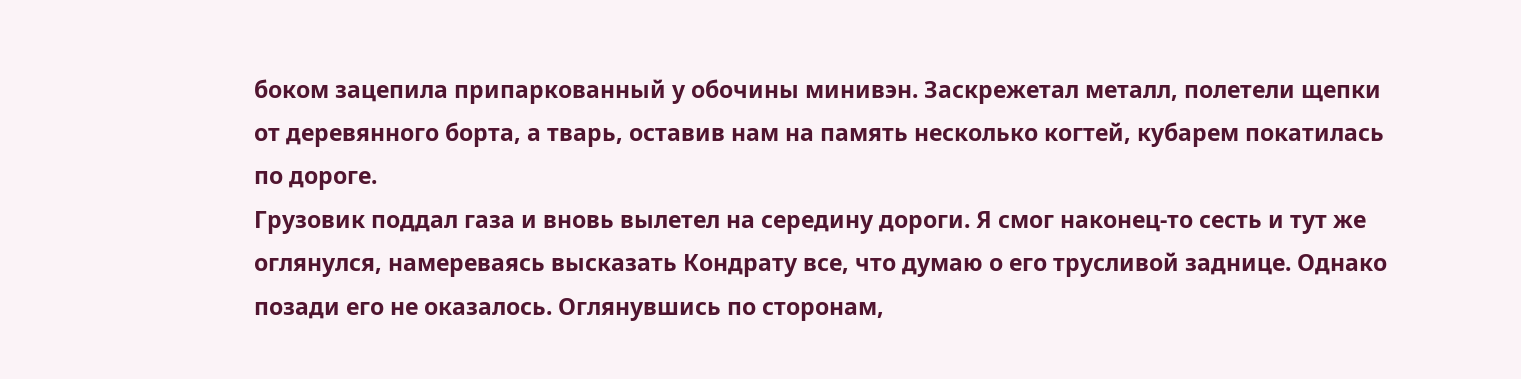боком зацепила припаркованный у обочины минивэн. Заскрежетал металл, полетели щепки от деревянного борта, а тварь, оставив нам на память несколько когтей, кубарем покатилась по дороге.
Грузовик поддал газа и вновь вылетел на середину дороги. Я смог наконец-то сесть и тут же оглянулся, намереваясь высказать Кондрату все, что думаю о его трусливой заднице. Однако позади его не оказалось. Оглянувшись по сторонам,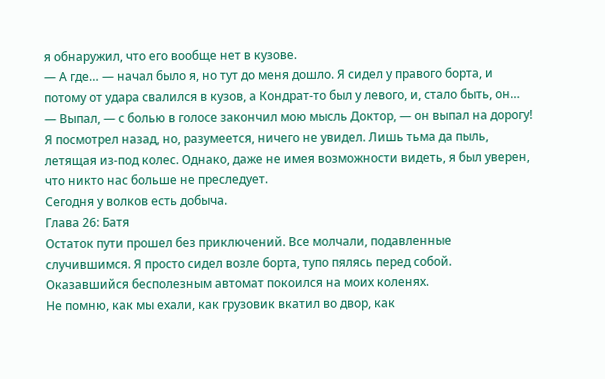я обнаружил, что его вообще нет в кузове.
— А где… — начал было я, но тут до меня дошло. Я сидел у правого борта, и потому от удара свалился в кузов, а Кондрат-то был у левого, и, стало быть, он…
— Выпал, — с болью в голосе закончил мою мысль Доктор, — он выпал на дорогу!
Я посмотрел назад, но, разумеется, ничего не увидел. Лишь тьма да пыль, летящая из-под колес. Однако, даже не имея возможности видеть, я был уверен, что никто нас больше не преследует.
Сегодня у волков есть добыча.
Глава 26: Батя
Остаток пути прошел без приключений. Все молчали, подавленные случившимся. Я просто сидел возле борта, тупо пялясь перед собой. Оказавшийся бесполезным автомат покоился на моих коленях.
Не помню, как мы ехали, как грузовик вкатил во двор, как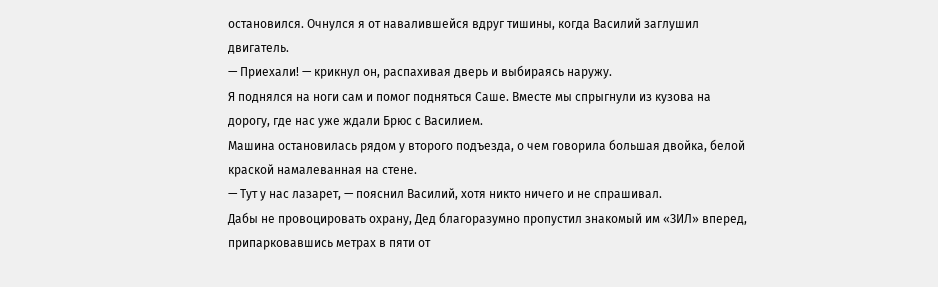остановился. Очнулся я от навалившейся вдруг тишины, когда Василий заглушил двигатель.
— Приехали! — крикнул он, распахивая дверь и выбираясь наружу.
Я поднялся на ноги сам и помог подняться Саше. Вместе мы спрыгнули из кузова на дорогу, где нас уже ждали Брюс с Василием.
Машина остановилась рядом у второго подъезда, о чем говорила большая двойка, белой краской намалеванная на стене.
— Тут у нас лазарет, — пояснил Василий, хотя никто ничего и не спрашивал.
Дабы не провоцировать охрану, Дед благоразумно пропустил знакомый им «ЗИЛ» вперед, припарковавшись метрах в пяти от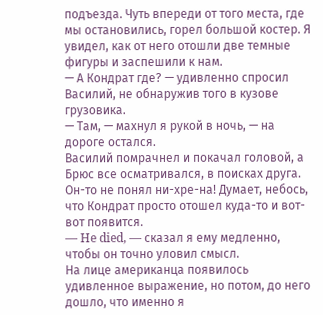подъезда. Чуть впереди от того места, где мы остановились, горел большой костер. Я увидел, как от него отошли две темные фигуры и заспешили к нам.
— А Кондрат где? — удивленно спросил Василий, не обнаружив того в кузове грузовика.
— Там, — махнул я рукой в ночь, — на дороге остался.
Василий помрачнел и покачал головой, а Брюс все осматривался, в поисках друга. Он-то не понял ни-хре-на! Думает, небось, что Кондрат просто отошел куда-то и вот-вот появится.
— He died, — сказал я ему медленно, чтобы он точно уловил смысл.
На лице американца появилось удивленное выражение, но потом, до него дошло, что именно я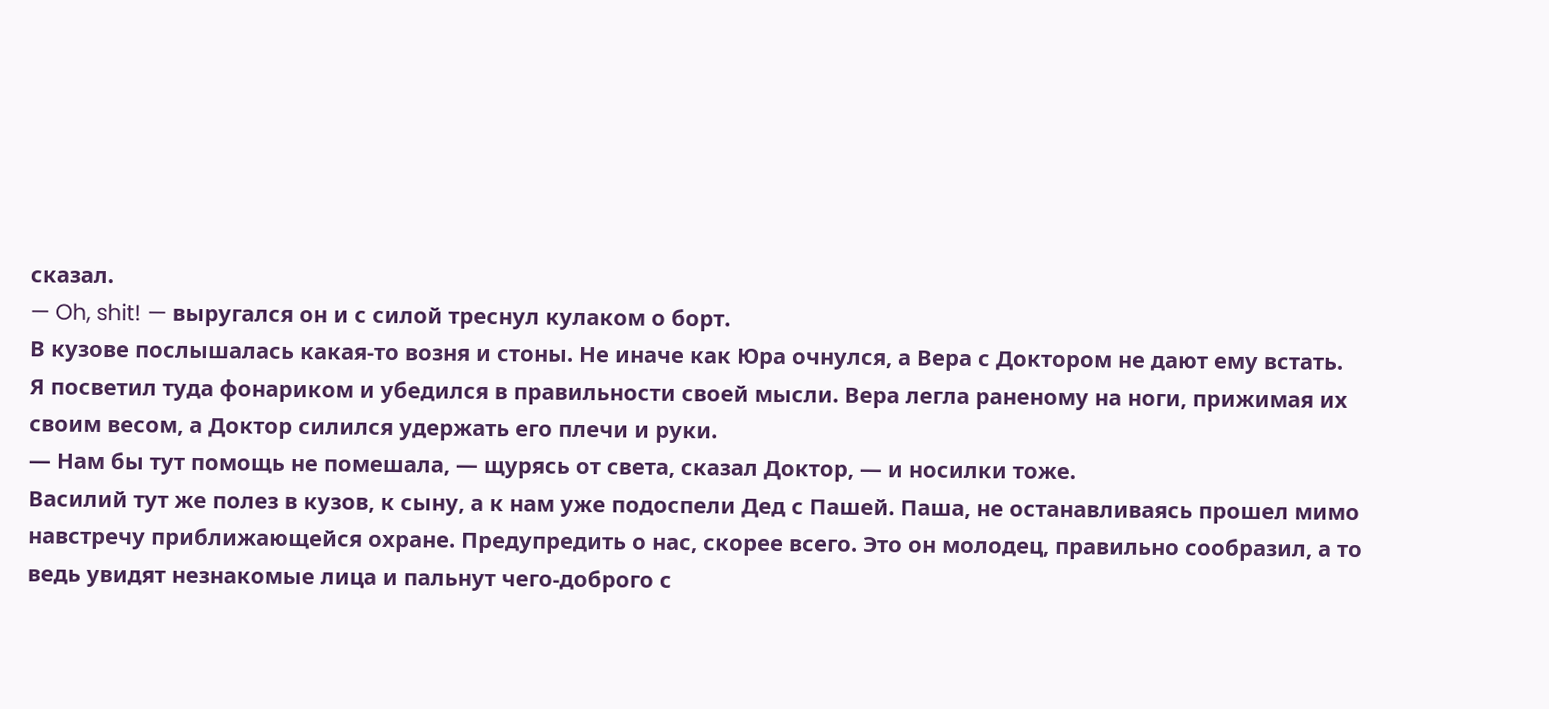сказал.
— Oh, shit! — выругался он и с силой треснул кулаком о борт.
В кузове послышалась какая-то возня и стоны. Не иначе как Юра очнулся, а Вера с Доктором не дают ему встать.
Я посветил туда фонариком и убедился в правильности своей мысли. Вера легла раненому на ноги, прижимая их своим весом, а Доктор силился удержать его плечи и руки.
— Нам бы тут помощь не помешала, — щурясь от света, сказал Доктор, — и носилки тоже.
Василий тут же полез в кузов, к сыну, а к нам уже подоспели Дед с Пашей. Паша, не останавливаясь прошел мимо навстречу приближающейся охране. Предупредить о нас, скорее всего. Это он молодец, правильно сообразил, а то ведь увидят незнакомые лица и пальнут чего-доброго с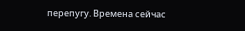перепугу. Времена сейчас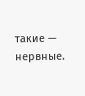такие — нервные.